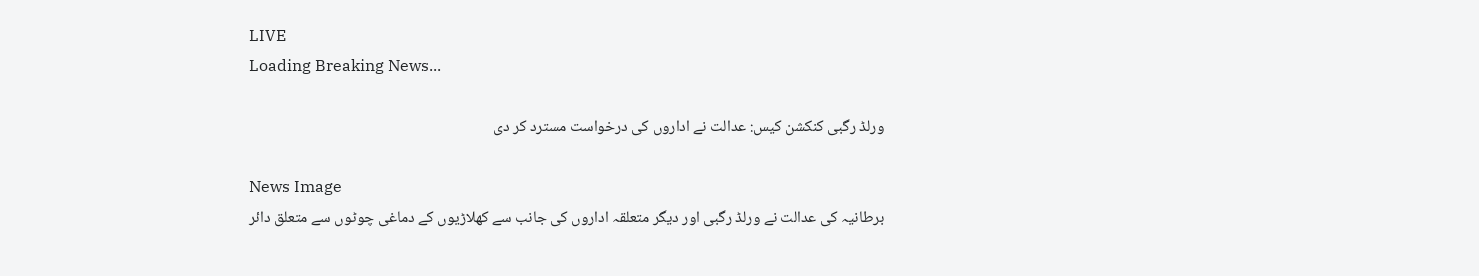LIVE
Loading Breaking News...

ورلڈ رگبی کنکشن کیس: عدالت نے اداروں کی درخواست مسترد کر دی

News Image
برطانیہ کی عدالت نے ورلڈ رگبی اور دیگر متعلقہ اداروں کی جانب سے کھلاڑیوں کے دماغی چوٹوں سے متعلق دائر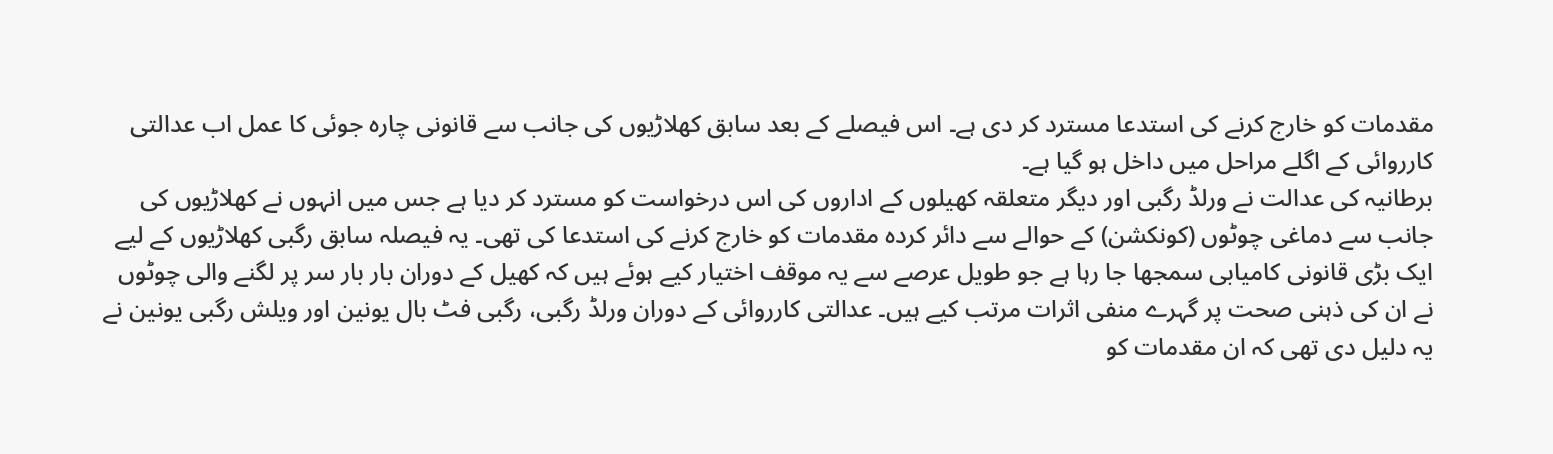مقدمات کو خارج کرنے کی استدعا مسترد کر دی ہے۔ اس فیصلے کے بعد سابق کھلاڑیوں کی جانب سے قانونی چارہ جوئی کا عمل اب عدالتی کارروائی کے اگلے مراحل میں داخل ہو گیا ہے۔
برطانیہ کی عدالت نے ورلڈ رگبی اور دیگر متعلقہ کھیلوں کے اداروں کی اس درخواست کو مسترد کر دیا ہے جس میں انہوں نے کھلاڑیوں کی جانب سے دماغی چوٹوں (کونکشن) کے حوالے سے دائر کردہ مقدمات کو خارج کرنے کی استدعا کی تھی۔ یہ فیصلہ سابق رگبی کھلاڑیوں کے لیے ایک بڑی قانونی کامیابی سمجھا جا رہا ہے جو طویل عرصے سے یہ موقف اختیار کیے ہوئے ہیں کہ کھیل کے دوران بار بار سر پر لگنے والی چوٹوں نے ان کی ذہنی صحت پر گہرے منفی اثرات مرتب کیے ہیں۔ عدالتی کارروائی کے دوران ورلڈ رگبی، رگبی فٹ بال یونین اور ویلش رگبی یونین نے یہ دلیل دی تھی کہ ان مقدمات کو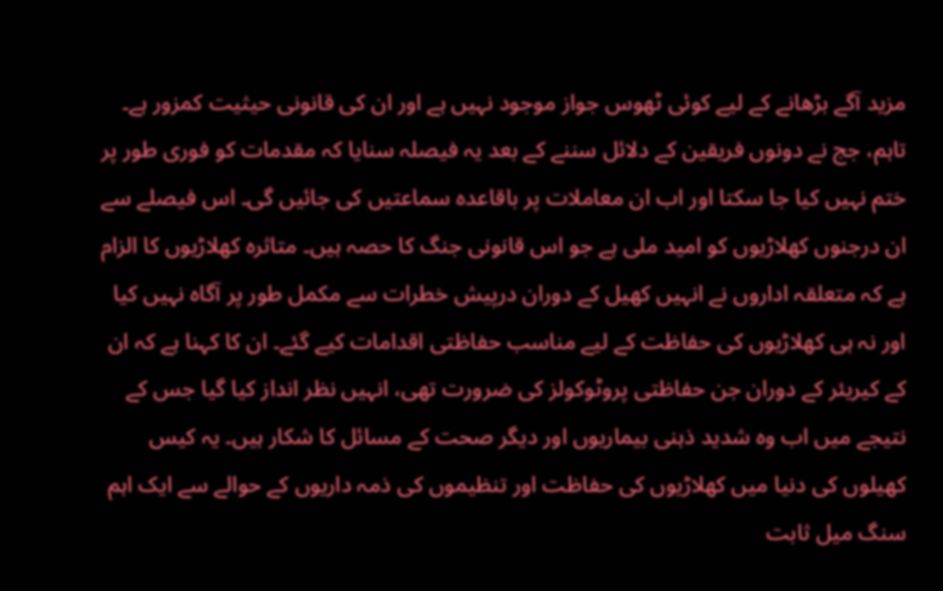مزید آگے بڑھانے کے لیے کوئی ٹھوس جواز موجود نہیں ہے اور ان کی قانونی حیثیت کمزور ہے۔ تاہم، جج نے دونوں فریقین کے دلائل سننے کے بعد یہ فیصلہ سنایا کہ مقدمات کو فوری طور پر ختم نہیں کیا جا سکتا اور اب ان معاملات پر باقاعدہ سماعتیں کی جائیں گی۔ اس فیصلے سے ان درجنوں کھلاڑیوں کو امید ملی ہے جو اس قانونی جنگ کا حصہ ہیں۔ متاثرہ کھلاڑیوں کا الزام ہے کہ متعلقہ اداروں نے انہیں کھیل کے دوران درپیش خطرات سے مکمل طور پر آگاہ نہیں کیا اور نہ ہی کھلاڑیوں کی حفاظت کے لیے مناسب حفاظتی اقدامات کیے گئے۔ ان کا کہنا ہے کہ ان کے کیریئر کے دوران جن حفاظتی پروٹوکولز کی ضرورت تھی، انہیں نظر انداز کیا گیا جس کے نتیجے میں اب وہ شدید ذہنی بیماریوں اور دیگر صحت کے مسائل کا شکار ہیں۔ یہ کیس کھیلوں کی دنیا میں کھلاڑیوں کی حفاظت اور تنظیموں کی ذمہ داریوں کے حوالے سے ایک اہم سنگ میل ثابت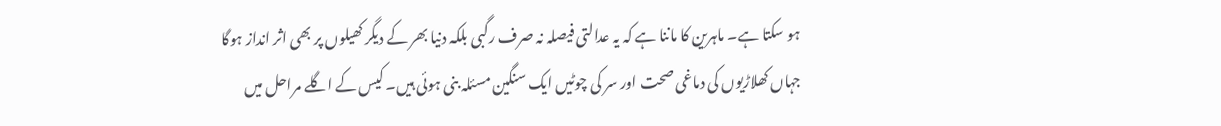ہو سکتا ہے۔ ماہرین کا ماننا ہے کہ یہ عدالتی فیصلہ نہ صرف رگبی بلکہ دنیا بھر کے دیگر کھیلوں پر بھی اثر انداز ہوگا جہاں کھلاڑیوں کی دماغی صحت اور سر کی چوٹیں ایک سنگین مسئلہ بنی ہوئی ہیں۔ کیس کے اگلے مراحل میں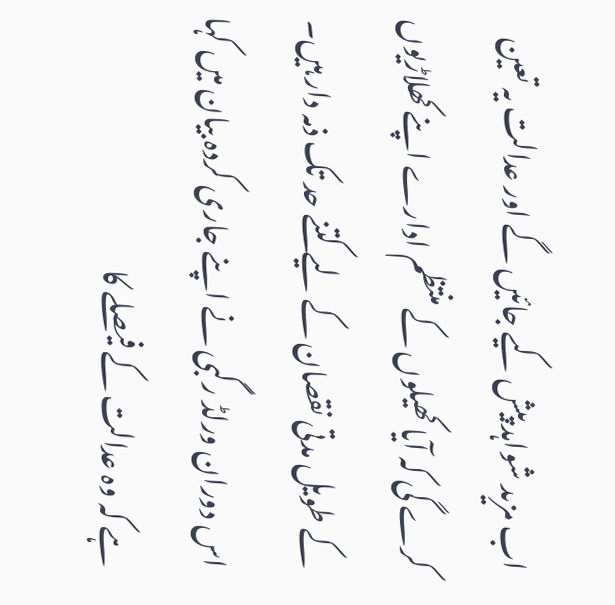اب مزید شواہد پیش کیے جائیں گے اور عدالت یہ تعین کرے گی کہ آیا کھیلوں کے منتظم ادارے اپنے کھلاڑیوں کے طویل مدتی نقصان کے لیے کتنے حد تک ذمہ دار ہیں۔ اس دوران ورلڈ رگبی نے اپنے جاری کردہ بیان میں کہا ہے کہ وہ عدالت کے فیصلے کا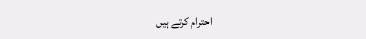احترام کرتے ہیں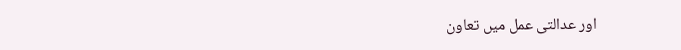اور عدالتی عمل میں تعاون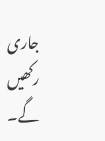جاری رکھیں گے۔